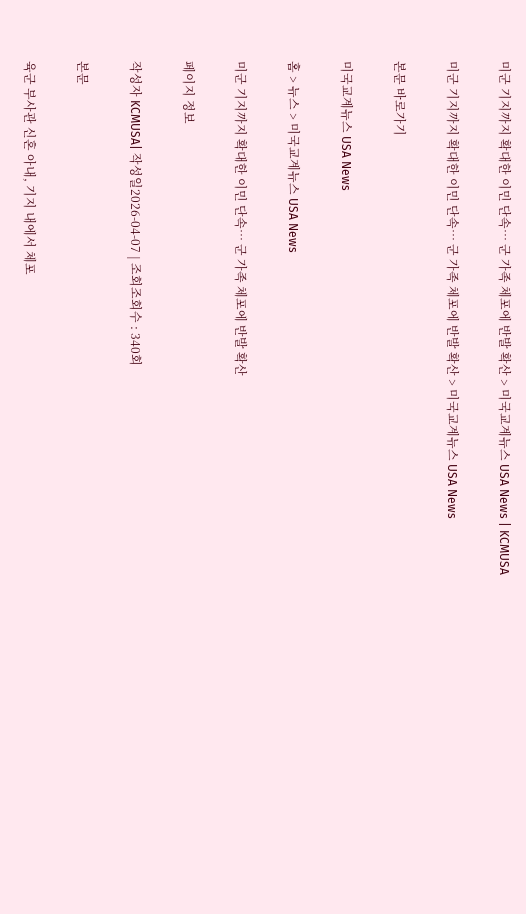미군 기지까지 확대한 이민 단속… 군 가족 체포에 반발 확산 > 미국교계뉴스 USA News | KCMUSA

미군 기지까지 확대한 이민 단속… 군 가족 체포에 반발 확산 > 미국교계뉴스 USA News

본문 바로가기

미국교계뉴스 USA News

홈 > 뉴스 > 미국교계뉴스 USA News

미군 기지까지 확대한 이민 단속… 군 가족 체포에 반발 확산

페이지 정보

작성자 KCMUSA| 작성일2026-04-07 | 조회조회수 : 340회

본문

육군 부사관 신혼 아내, 기지 내에서 체포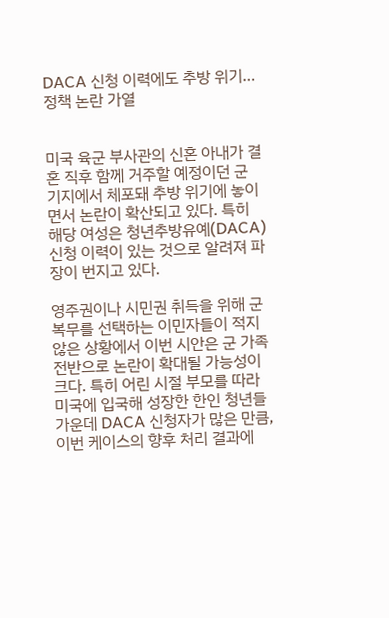DACA 신청 이력에도 추방 위기… 정책 논란 가열


미국 육군 부사관의 신혼 아내가 결혼 직후 함께 거주할 예정이던 군 기지에서 체포돼 추방 위기에 놓이면서 논란이 확산되고 있다. 특히 해당 여성은 청년추방유예(DACA) 신청 이력이 있는 것으로 알려져 파장이 번지고 있다.

영주권이나 시민권 취득을 위해 군 복무를 선택하는 이민자들이 적지 않은 상황에서 이번 시안은 군 가족 전반으로 논란이 확대될 가능성이 크다. 특히 어린 시절 부모를 따라 미국에 입국해 성장한 한인 청년들 가운데 DACA 신청자가 많은 만큼, 이번 케이스의 향후 처리 결과에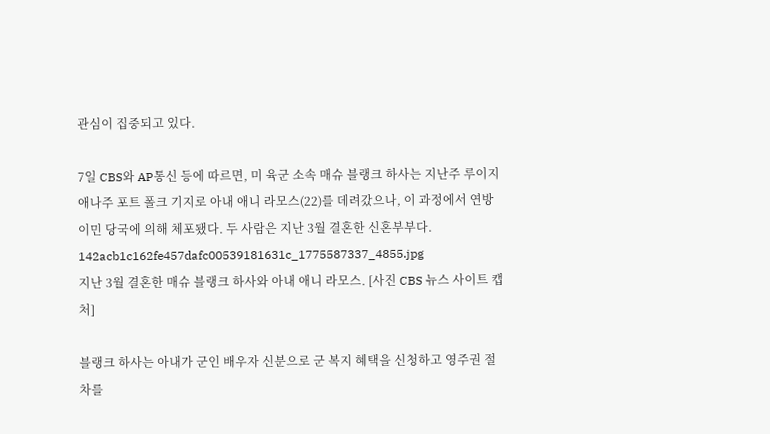관심이 집중되고 있다.

7일 CBS와 AP통신 등에 따르면, 미 육군 소속 매슈 블랭크 하사는 지난주 루이지애나주 포트 폴크 기지로 아내 애니 라모스(22)를 데려갔으나, 이 과정에서 연방 이민 당국에 의해 체포됐다. 두 사람은 지난 3월 결혼한 신혼부부다. 142acb1c162fe457dafc00539181631c_1775587337_4855.jpg
지난 3월 결혼한 매슈 블랭크 하사와 아내 애니 라모스. [사진 CBS 뉴스 사이트 캡처]

블랭크 하사는 아내가 군인 배우자 신분으로 군 복지 혜택을 신청하고 영주권 절차를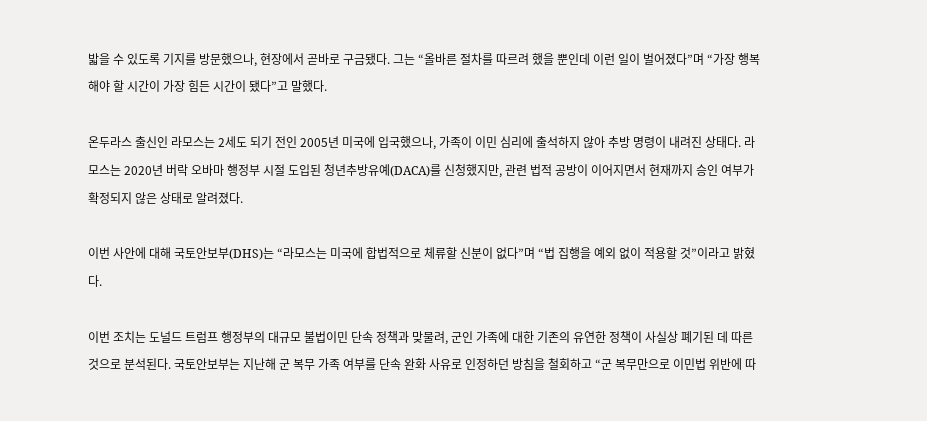밟을 수 있도록 기지를 방문했으나, 현장에서 곧바로 구금됐다. 그는 “올바른 절차를 따르려 했을 뿐인데 이런 일이 벌어졌다”며 “가장 행복해야 할 시간이 가장 힘든 시간이 됐다”고 말했다.

온두라스 출신인 라모스는 2세도 되기 전인 2005년 미국에 입국했으나, 가족이 이민 심리에 출석하지 않아 추방 명령이 내려진 상태다. 라모스는 2020년 버락 오바마 행정부 시절 도입된 청년추방유예(DACA)를 신청했지만, 관련 법적 공방이 이어지면서 현재까지 승인 여부가 확정되지 않은 상태로 알려졌다.

이번 사안에 대해 국토안보부(DHS)는 “라모스는 미국에 합법적으로 체류할 신분이 없다”며 “법 집행을 예외 없이 적용할 것”이라고 밝혔다.

이번 조치는 도널드 트럼프 행정부의 대규모 불법이민 단속 정책과 맞물려, 군인 가족에 대한 기존의 유연한 정책이 사실상 폐기된 데 따른 것으로 분석된다. 국토안보부는 지난해 군 복무 가족 여부를 단속 완화 사유로 인정하던 방침을 철회하고 “군 복무만으로 이민법 위반에 따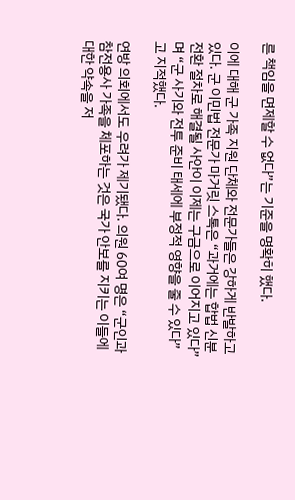른 책임을 면제할 수 없다”는 기준을 명확히 했다.

이에 대해 군 가족 지원 단체와 전문가들은 강하게 반발하고 있다. 군 이민법 전문가 마거릿 스톡은 “과거에는 합법 신분 전환 절차로 해결될 사안이 이제는 구금으로 이어지고 있다”며 “군 사기와 전투 준비 태세에 부정적 영향을 줄 수 있다”고 지적했다.

연방 의회에서도 우려가 제기됐다. 의원 60여 명은 “군인과 참전용사 가족을 체포하는 것은 국가 안보를 지키는 이들에 대한 약속을 저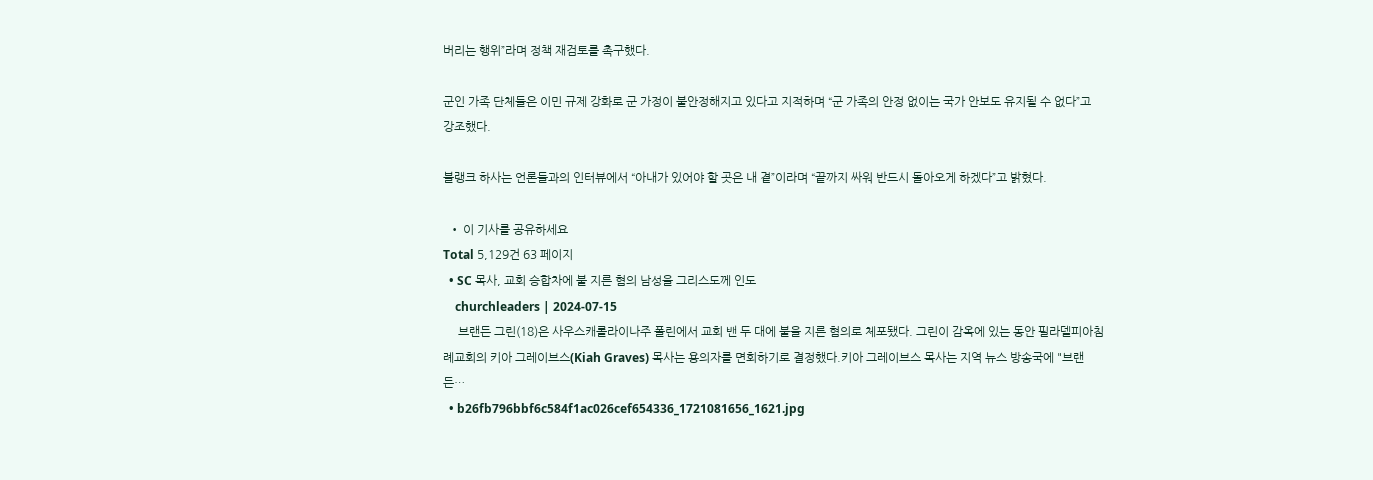버리는 행위”라며 정책 재검토를 촉구했다.

군인 가족 단체들은 이민 규제 강화로 군 가정이 불안정해지고 있다고 지적하며 “군 가족의 안정 없이는 국가 안보도 유지될 수 없다”고 강조했다.

블랭크 하사는 언론들과의 인터뷰에서 “아내가 있어야 할 곳은 내 곁”이라며 “끝까지 싸워 반드시 돌아오게 하겠다”고 밝혔다.

  • 이 기사를 공유하세요
Total 5,129건 63 페이지
  • SC 목사, 교회 승합차에 불 지른 혐의 남성을 그리스도께 인도
    churchleaders | 2024-07-15
     브랜든 그린(18)은 사우스캐롤라이나주 폴린에서 교회 밴 두 대에 불을 지른 혐의로 체포됐다. 그린이 감옥에 있는 동안 필라델피아침례교회의 키아 그레이브스(Kiah Graves) 목사는 용의자를 면회하기로 결정했다.키아 그레이브스 목사는 지역 뉴스 방송국에 "브랜든…
  • b26fb796bbf6c584f1ac026cef654336_1721081656_1621.jpg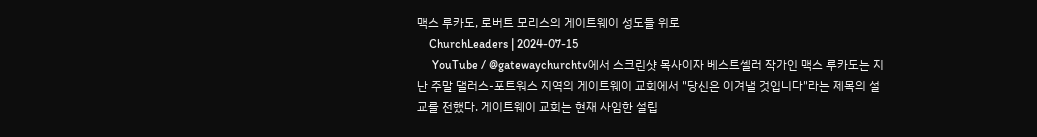맥스 루카도, 로버트 모리스의 게이트웨이 성도들 위로
    ChurchLeaders | 2024-07-15
     YouTube / @gatewaychurchtv에서 스크린샷 목사이자 베스트셀러 작가인 맥스 루카도는 지난 주말 댈러스-포트워스 지역의 게이트웨이 교회에서 "당신은 이겨낼 것입니다"라는 제목의 설교를 전했다. 게이트웨이 교회는 현재 사임한 설립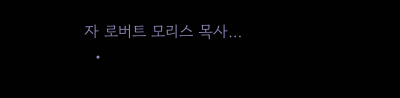자 로버트 모리스 목사…
  •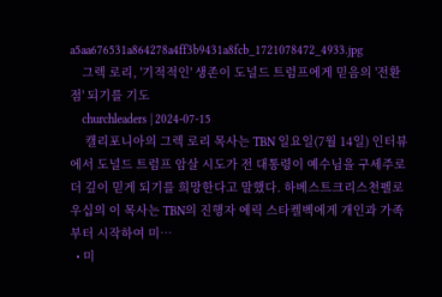a5aa676531a864278a4ff3b9431a8fcb_1721078472_4933.jpg
    그렉 로리, '기적적인' 생존이 도널드 트럼프에게 믿음의 '전환점' 되기를 기도
    churchleaders | 2024-07-15
     캘리포니아의 그렉 로리 목사는 TBN 일요일(7월 14일) 인터뷰에서 도널드 트럼프 암살 시도가 전 대통령이 예수님을 구세주로 더 깊이 믿게 되기를 희망한다고 말했다. 하베스트크리스천펠로우십의 이 목사는 TBN의 진행자 에릭 스타켈벡에게 개인과 가족부터 시작하여 미…
  • 미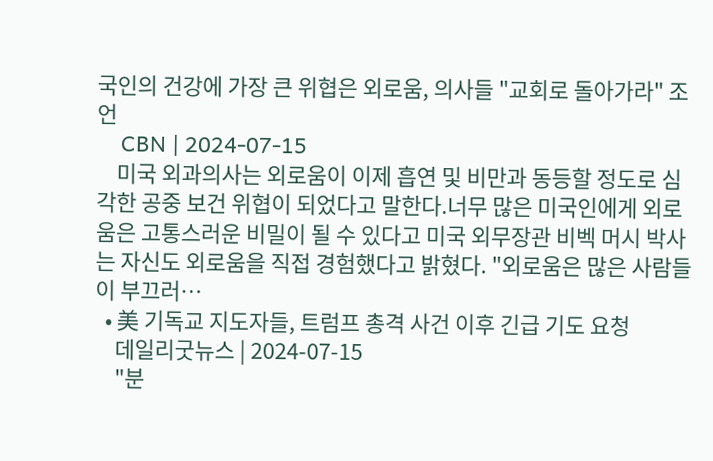국인의 건강에 가장 큰 위협은 외로움, 의사들 "교회로 돌아가라" 조언
    CBN | 2024-07-15
    미국 외과의사는 외로움이 이제 흡연 및 비만과 동등할 정도로 심각한 공중 보건 위협이 되었다고 말한다.너무 많은 미국인에게 외로움은 고통스러운 비밀이 될 수 있다고 미국 외무장관 비벡 머시 박사는 자신도 외로움을 직접 경험했다고 밝혔다. "외로움은 많은 사람들이 부끄러…
  • 美 기독교 지도자들, 트럼프 총격 사건 이후 긴급 기도 요청
    데일리굿뉴스 | 2024-07-15
    "분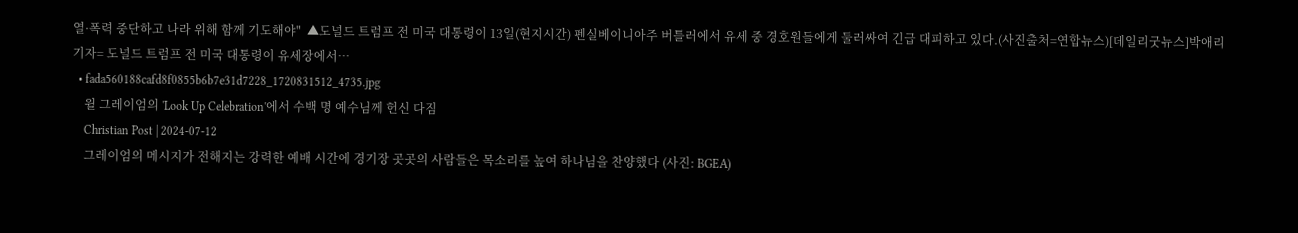열·폭력 중단하고 나라 위해 함께 기도해야"  ▲도널드 트럼프 전 미국 대통령이 13일(현지시간) 펜실베이니아주 버틀러에서 유세 중 경호원들에게 둘러싸여 긴급 대피하고 있다.(사진출처=연합뉴스)[데일리굿뉴스]박애리 기자= 도널드 트럼프 전 미국 대통령이 유세장에서…
  • fada560188cafd8f0855b6b7e31d7228_1720831512_4735.jpg
    윌 그레이엄의 'Look Up Celebration'에서 수백 명 예수님께 헌신 다짐
    Christian Post | 2024-07-12
    그레이엄의 메시지가 전해지는 강력한 예배 시간에 경기장 곳곳의 사람들은 목소리를 높여 하나님을 찬양했다 (사진: BGEA)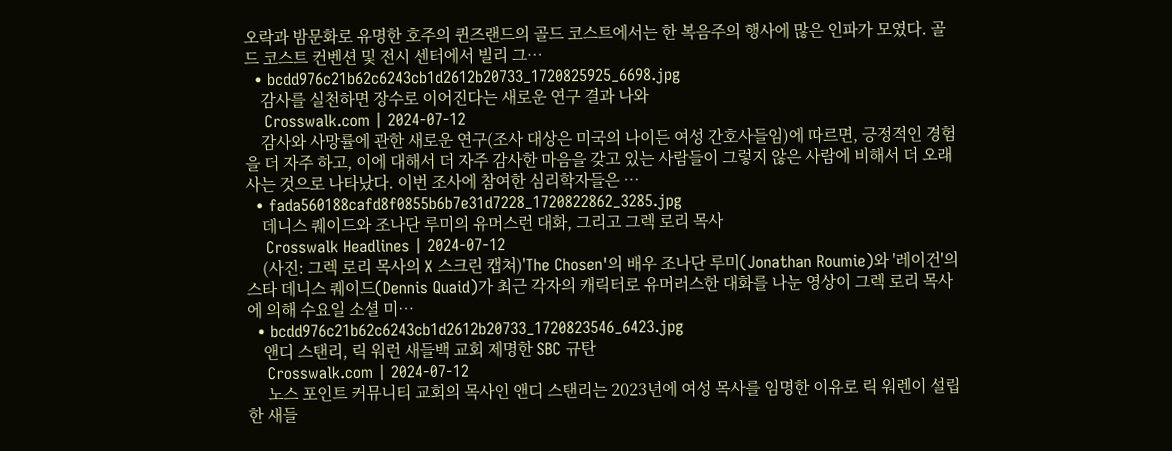오락과 밤문화로 유명한 호주의 퀸즈랜드의 골드 코스트에서는 한 복음주의 행사에 많은 인파가 모였다. 골드 코스트 컨벤션 및 전시 센터에서 빌리 그…
  • bcdd976c21b62c6243cb1d2612b20733_1720825925_6698.jpg
    감사를 실천하면 장수로 이어진다는 새로운 연구 결과 나와
    Crosswalk.com | 2024-07-12
    감사와 사망률에 관한 새로운 연구(조사 대상은 미국의 나이든 여성 간호사들임)에 따르면, 긍정적인 경험을 더 자주 하고, 이에 대해서 더 자주 감사한 마음을 갖고 있는 사람들이 그렇지 않은 사람에 비해서 더 오래 사는 것으로 나타났다. 이번 조사에 참여한 심리학자들은 …
  • fada560188cafd8f0855b6b7e31d7228_1720822862_3285.jpg
    데니스 퀘이드와 조나단 루미의 유머스런 대화, 그리고 그렉 로리 목사
    Crosswalk Headlines | 2024-07-12
    (사진: 그렉 로리 목사의 X 스크린 캡쳐)'The Chosen'의 배우 조나단 루미(Jonathan Roumie)와 '레이건'의 스타 데니스 퀘이드(Dennis Quaid)가 최근 각자의 캐릭터로 유머러스한 대화를 나눈 영상이 그렉 로리 목사에 의해 수요일 소셜 미…
  • bcdd976c21b62c6243cb1d2612b20733_1720823546_6423.jpg
    앤디 스탠리, 릭 워런 새들백 교회 제명한 SBC 규탄
    Crosswalk.com | 2024-07-12
     노스 포인트 커뮤니티 교회의 목사인 앤디 스탠리는 2023년에 여성 목사를 임명한 이유로 릭 워렌이 설립한 새들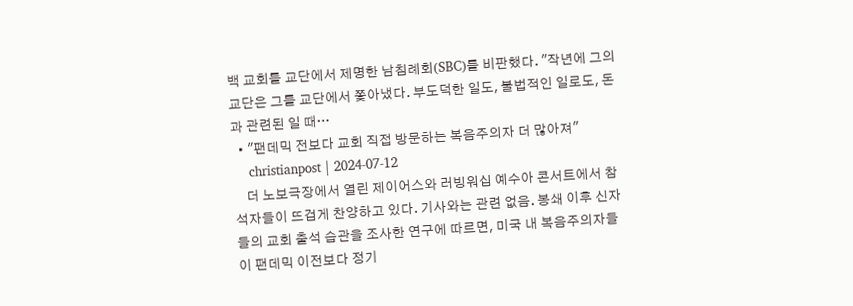백 교회를 교단에서 제명한 남침례회(SBC)를 비판했다. "작년에 그의 교단은 그를 교단에서 쫓아냈다. 부도덕한 일도, 불법적인 일로도, 돈과 관련된 일 때…
  • "팬데믹 전보다 교회 직접 방문하는 복음주의자 더 많아져"
    christianpost | 2024-07-12
    더 노보극장에서 열린 제이어스와 러빙워십 예수아 콘서트에서 참석자들이 뜨겁게 찬양하고 있다. 기사와는 관련 없음. 봉쇄 이후 신자들의 교회 출석 습관을 조사한 연구에 따르면, 미국 내 복음주의자들이 팬데믹 이전보다 정기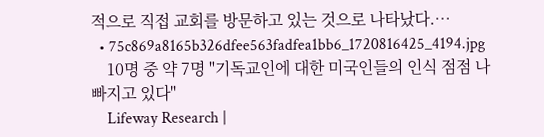적으로 직접 교회를 방문하고 있는 것으로 나타났다.…
  • 75c869a8165b326dfee563fadfea1bb6_1720816425_4194.jpg
    10명 중 약 7명 "기독교인에 대한 미국인들의 인식 점점 나빠지고 있다"
    Lifeway Research |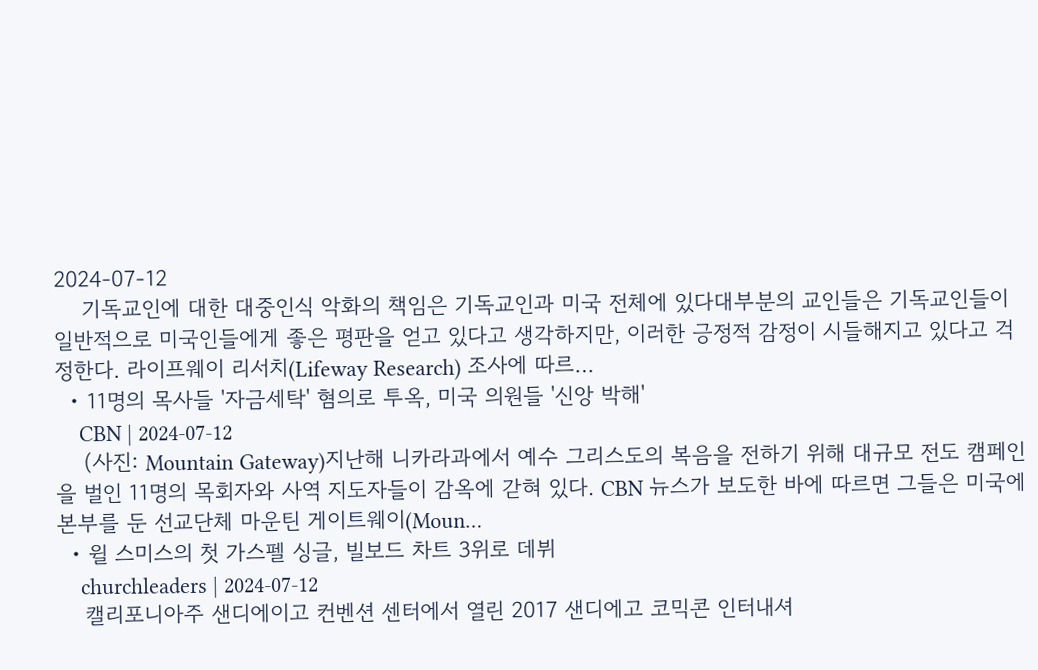2024-07-12
    기독교인에 대한 대중인식 악화의 책임은 기독교인과 미국 전체에 있다대부분의 교인들은 기독교인들이 일반적으로 미국인들에게 좋은 평판을 얻고 있다고 생각하지만, 이러한 긍정적 감정이 시들해지고 있다고 걱정한다. 라이프웨이 리서치(Lifeway Research) 조사에 따르…
  • 11명의 목사들 '자금세탁' 혐의로 투옥, 미국 의원들 '신앙 박해'
    CBN | 2024-07-12
    (사진: Mountain Gateway)지난해 니카라과에서 예수 그리스도의 복음을 전하기 위해 대규모 전도 캠페인을 벌인 11명의 목회자와 사역 지도자들이 감옥에 갇혀 있다. CBN 뉴스가 보도한 바에 따르면 그들은 미국에 본부를 둔 선교단체 마운틴 게이트웨이(Moun…
  • 윌 스미스의 첫 가스펠 싱글, 빌보드 차트 3위로 데뷔
    churchleaders | 2024-07-12
    캘리포니아주 샌디에이고 컨벤션 센터에서 열린 2017 샌디에고 코믹콘 인터내셔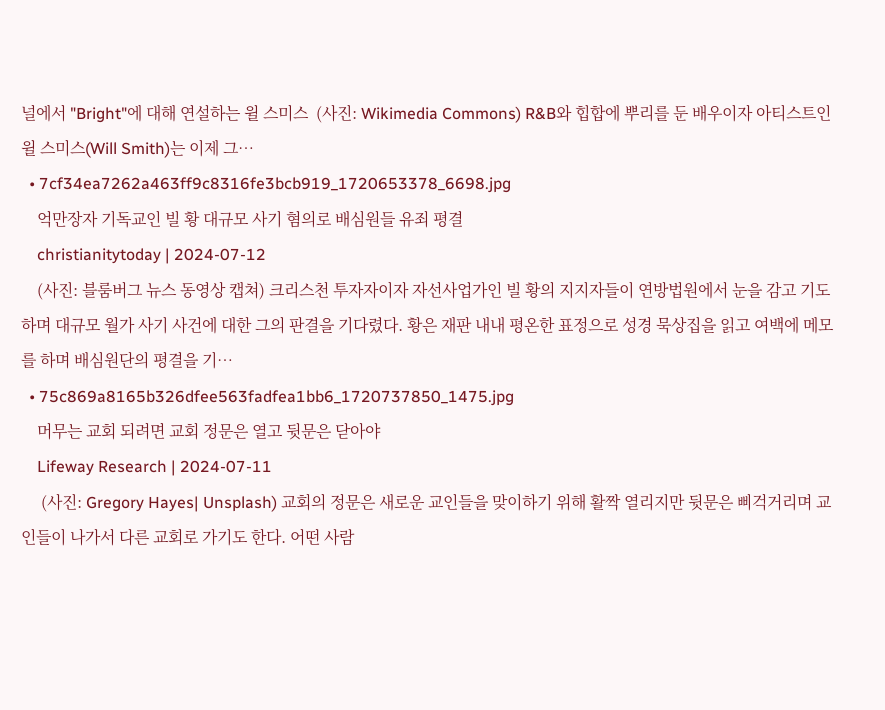널에서 "Bright"에 대해 연설하는 윌 스미스  (사진: Wikimedia Commons) R&B와 힙합에 뿌리를 둔 배우이자 아티스트인 윌 스미스(Will Smith)는 이제 그…
  • 7cf34ea7262a463ff9c8316fe3bcb919_1720653378_6698.jpg
    억만장자 기독교인 빌 황 대규모 사기 혐의로 배심원들 유죄 평결
    christianitytoday | 2024-07-12
    (사진: 블룸버그 뉴스 동영상 캡쳐) 크리스천 투자자이자 자선사업가인 빌 황의 지지자들이 연방법원에서 눈을 감고 기도하며 대규모 월가 사기 사건에 대한 그의 판결을 기다렸다. 황은 재판 내내 평온한 표정으로 성경 묵상집을 읽고 여백에 메모를 하며 배심원단의 평결을 기…
  • 75c869a8165b326dfee563fadfea1bb6_1720737850_1475.jpg
    머무는 교회 되려면 교회 정문은 열고 뒷문은 닫아야
    Lifeway Research | 2024-07-11
     (사진: Gregory Hayes| Unsplash) 교회의 정문은 새로운 교인들을 맞이하기 위해 활짝 열리지만 뒷문은 삐걱거리며 교인들이 나가서 다른 교회로 가기도 한다. 어떤 사람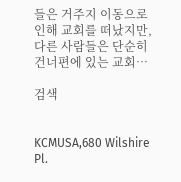들은 거주지 이동으로 인해 교회를 떠났지만, 다른 사람들은 단순히 건너편에 있는 교회…

검색


KCMUSA,680 Wilshire Pl.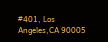#401, Los Angeles,CA 90005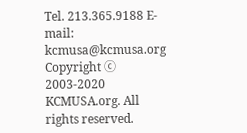Tel. 213.365.9188 E-mail: kcmusa@kcmusa.org
Copyright ⓒ 2003-2020 KCMUSA.org. All rights reserved.